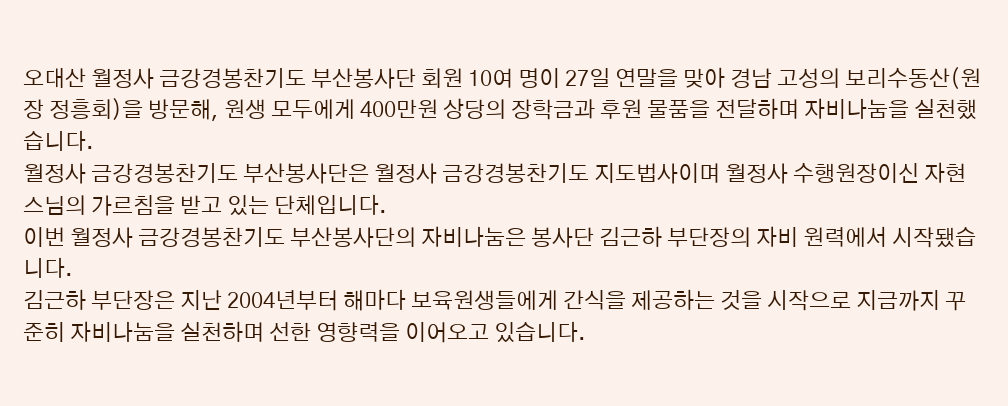오대산 월정사 금강경봉찬기도 부산봉사단 회원 10여 명이 27일 연말을 맞아 경남 고성의 보리수동산(원장 정흥회)을 방문해, 원생 모두에게 400만원 상당의 장학금과 후원 물품을 전달하며 자비나눔을 실천했습니다.
월정사 금강경봉찬기도 부산봉사단은 월정사 금강경봉찬기도 지도법사이며 월정사 수행원장이신 자현스님의 가르침을 받고 있는 단체입니다.
이번 월정사 금강경봉찬기도 부산봉사단의 자비나눔은 봉사단 김근하 부단장의 자비 원력에서 시작됐습니다.
김근하 부단장은 지난 2004년부터 해마다 보육원생들에게 간식을 제공하는 것을 시작으로 지금까지 꾸준히 자비나눔을 실천하며 선한 영향력을 이어오고 있습니다.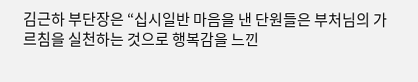김근하 부단장은 “십시일반 마음을 낸 단원들은 부처님의 가르침을 실천하는 것으로 행복감을 느낀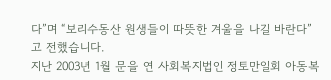다”며 “보리수동산 원생들이 따뜻한 겨울을 나길 바란다”고 전했습니다.
지난 2003년 1월 문을 연 사회복지법인 정토만일회 아동복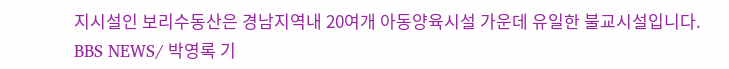지시설인 보리수동산은 경남지역내 20여개 아동양육시설 가운데 유일한 불교시설입니다.
BBS NEWS/ 박영록 기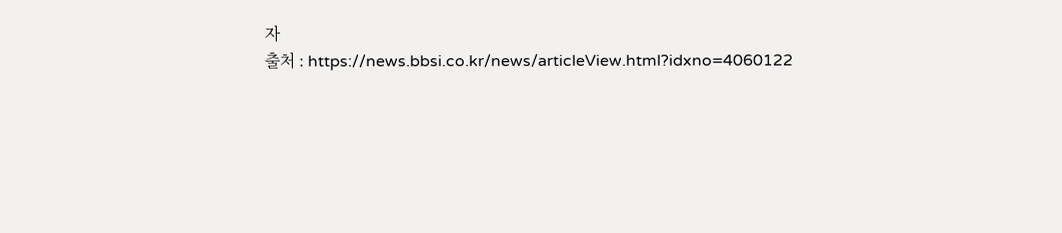자
출처 : https://news.bbsi.co.kr/news/articleView.html?idxno=4060122